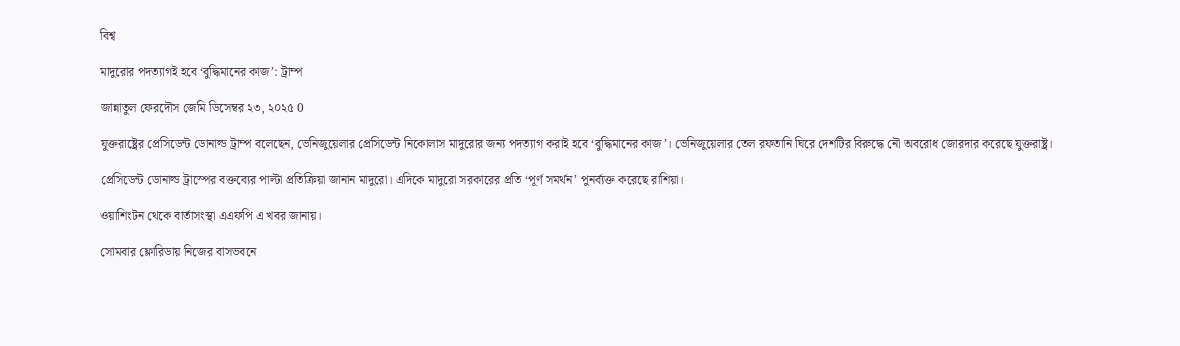বিশ্ব

মাদুরোর পদত্যাগই হবে ‘বুদ্ধিমানের কাজ’: ট্রাম্প

জান্নাতুল ফেরদৌস জেমি ডিসেম্বর ২৩, ২০২৫ 0

যুক্তরাষ্ট্রের প্রেসিডেন্ট ডোনাল্ড ট্রাম্প বলেছেন, ভেনিজুয়েলার প্রেসিডেন্ট নিকোলাস মাদুরোর জন্য পদত্যাগ করাই হবে ‘বুদ্ধিমানের কাজ’। ভেনিজুয়েলার তেল রফতানি ঘিরে দেশটির বিরুদ্ধে নৌ অবরোধ জোরদার করেছে যুক্তরাষ্ট্র।

প্রেসিডেন্ট ডোনাল্ড ট্রাস্পের বক্তব্যের পাল্টা প্রতিক্রিয়া জানান মাদুরো। এদিকে মাদুরো সরকারের প্রতি ‘পূর্ণ সমর্থন’ পুনর্ব্যক্ত করেছে রাশিয়া।

ওয়াশিংটন থেকে বার্তাসংস্থা এএফপি এ খবর জানায়।

সোমবার ফ্লোরিডায় নিজের বাসভবনে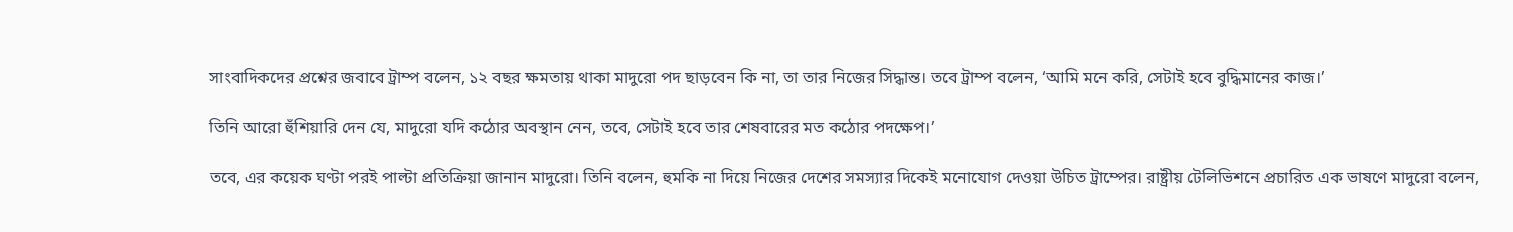সাংবাদিকদের প্রশ্নের জবাবে ট্রাম্প বলেন, ১২ বছর ক্ষমতায় থাকা মাদুরো পদ ছাড়বেন কি না, তা তার নিজের সিদ্ধান্ত। তবে ট্রাম্প বলেন, ‘আমি মনে করি, সেটাই হবে বুদ্ধিমানের কাজ।’

তিনি আরো হুঁশিয়ারি দেন যে, মাদুরো যদি কঠোর অবস্থান নেন, তবে, সেটাই হবে তার শেষবারের মত কঠোর পদক্ষেপ।’

তবে, এর কয়েক ঘণ্টা পরই পাল্টা প্রতিক্রিয়া জানান মাদুরো। তিনি বলেন, হুমকি না দিয়ে নিজের দেশের সমস্যার দিকেই মনোযোগ দেওয়া উচিত ট্রাম্পের। রাষ্ট্রীয় টেলিভিশনে প্রচারিত এক ভাষণে মাদুরো বলেন,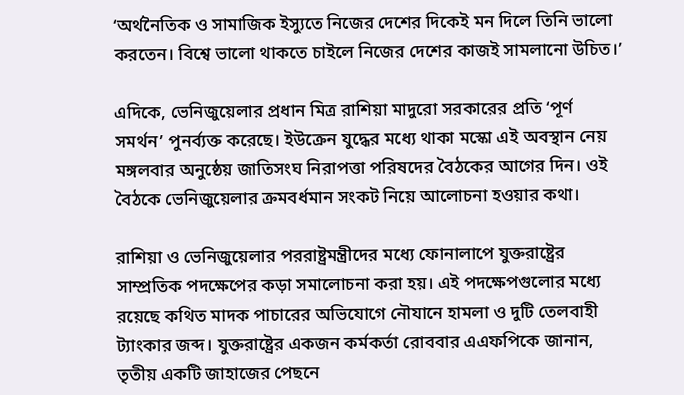‘অর্থনৈতিক ও সামাজিক ইস্যুতে নিজের দেশের দিকেই মন দিলে তিনি ভালো করতেন। বিশ্বে ভালো থাকতে চাইলে নিজের দেশের কাজই সামলানো উচিত।’

এদিকে, ভেনিজুয়েলার প্রধান মিত্র রাশিয়া মাদুরো সরকারের প্রতি ‘পূর্ণ সমর্থন’ পুনর্ব্যক্ত করেছে। ইউক্রেন যুদ্ধের মধ্যে থাকা মস্কো এই অবস্থান নেয় মঙ্গলবার অনুষ্ঠেয় জাতিসংঘ নিরাপত্তা পরিষদের বৈঠকের আগের দিন। ওই বৈঠকে ভেনিজুয়েলার ক্রমবর্ধমান সংকট নিয়ে আলোচনা হওয়ার কথা।

রাশিয়া ও ভেনিজুয়েলার পররাষ্ট্রমন্ত্রীদের মধ্যে ফোনালাপে যুক্তরাষ্ট্রের সাম্প্রতিক পদক্ষেপের কড়া সমালোচনা করা হয়। এই পদক্ষেপগুলোর মধ্যে রয়েছে কথিত মাদক পাচারের অভিযোগে নৌযানে হামলা ও দুটি তেলবাহী ট্যাংকার জব্দ। যুক্তরাষ্ট্রের একজন কর্মকর্তা রোববার এএফপিকে জানান, তৃতীয় একটি জাহাজের পেছনে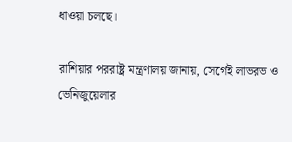ধাওয়া চলছে।

রাশিয়ার পররাষ্ট্র মন্ত্রণালয় জানায়, সের্গেই লাভরভ ও ভেনিজুয়েলার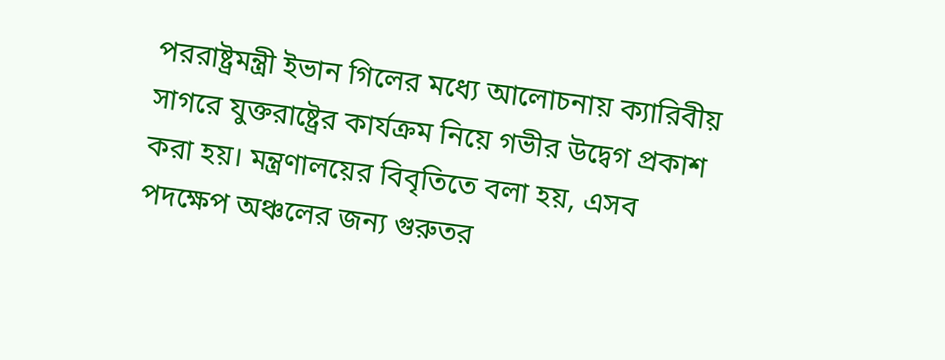পররাষ্ট্রমন্ত্রী ইভান গিলের মধ্যে আলোচনায় ক্যারিবীয় সাগরে যুক্তরাষ্ট্রের কার্যক্রম নিয়ে গভীর উদ্বেগ প্রকাশ করা হয়। মন্ত্রণালয়ের বিবৃতিতে বলা হয়, এসব পদক্ষেপ অঞ্চলের জন্য গুরুতর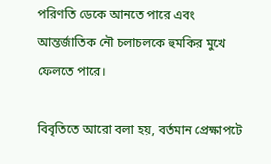পরিণতি ডেকে আনতে পারে এবং আন্তর্জাতিক নৌ চলাচলকে হুমকির মুখে ফেলতে পারে।

বিবৃতিতে আরো বলা হয়, বর্তমান প্রেক্ষাপটে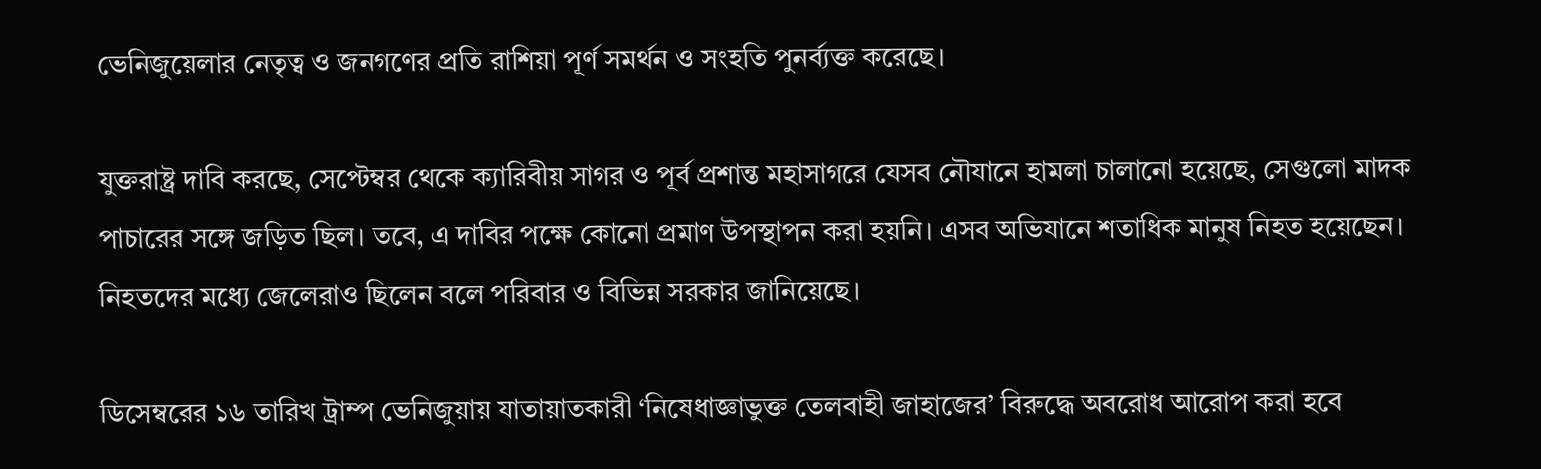ভেনিজুয়েলার নেতৃত্ব ও জনগণের প্রতি রাশিয়া পূর্ণ সমর্থন ও সংহতি পুনর্ব্যক্ত করেছে।

যুক্তরাষ্ট্র দাবি করছে, সেপ্টেম্বর থেকে ক্যারিবীয় সাগর ও পূর্ব প্রশান্ত মহাসাগরে যেসব নৌযানে হামলা চালানো হয়েছে, সেগুলো মাদক পাচারের সঙ্গে জড়িত ছিল। তবে, এ দাবির পক্ষে কোনো প্রমাণ উপস্থাপন করা হয়নি। এসব অভিযানে শতাধিক মানুষ নিহত হয়েছেন। নিহতদের মধ্যে জেলেরাও ছিলেন বলে পরিবার ও বিভিন্ন সরকার জানিয়েছে।

ডিসেম্বরের ১৬ তারিখ ট্রাম্প ভেনিজুয়ায় যাতায়াতকারী ‘নিষেধাজ্ঞাভুক্ত তেলবাহী জাহাজের’ বিরুদ্ধে অবরোধ আরোপ করা হবে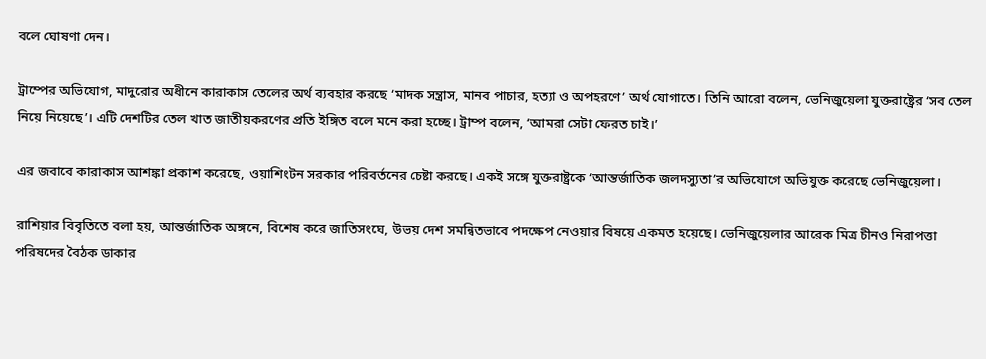বলে ঘোষণা দেন।

ট্রাম্পের অভিযোগ, মাদুরোর অধীনে কারাকাস তেলের অর্থ ব্যবহার করছে ‘মাদক সন্ত্রাস, মানব পাচার, হত্যা ও অপহরণে’ অর্থ যোগাতে। তিনি আরো বলেন, ভেনিজুয়েলা যুক্তরাষ্ট্রের ‘সব তেল নিয়ে নিয়েছে’। এটি দেশটির তেল খাত জাতীয়করণের প্রতি ইঙ্গিত বলে মনে করা হচ্ছে। ট্রাম্প বলেন, ‘আমরা সেটা ফেরত চাই।’

এর জবাবে কারাকাস আশঙ্কা প্রকাশ করেছে, ওয়াশিংটন সরকার পরিবর্তনের চেষ্টা করছে। একই সঙ্গে যুক্তরাষ্ট্রকে ‘আন্তর্জাতিক জলদস্যুতা’র অভিযোগে অভিযুক্ত করেছে ভেনিজুয়েলা।

রাশিয়ার বিবৃতিতে বলা হয়, আন্তর্জাতিক অঙ্গনে, বিশেষ করে জাতিসংঘে, উভয় দেশ সমন্বিতভাবে পদক্ষেপ নেওয়ার বিষয়ে একমত হয়েছে। ভেনিজুয়েলার আরেক মিত্র চীনও নিরাপত্তা পরিষদের বৈঠক ডাকার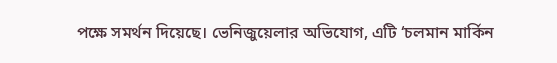পক্ষে সমর্থন দিয়েছে। ভেনিজুয়েলার অভিযোগ, এটি ‘চলমান মার্কিন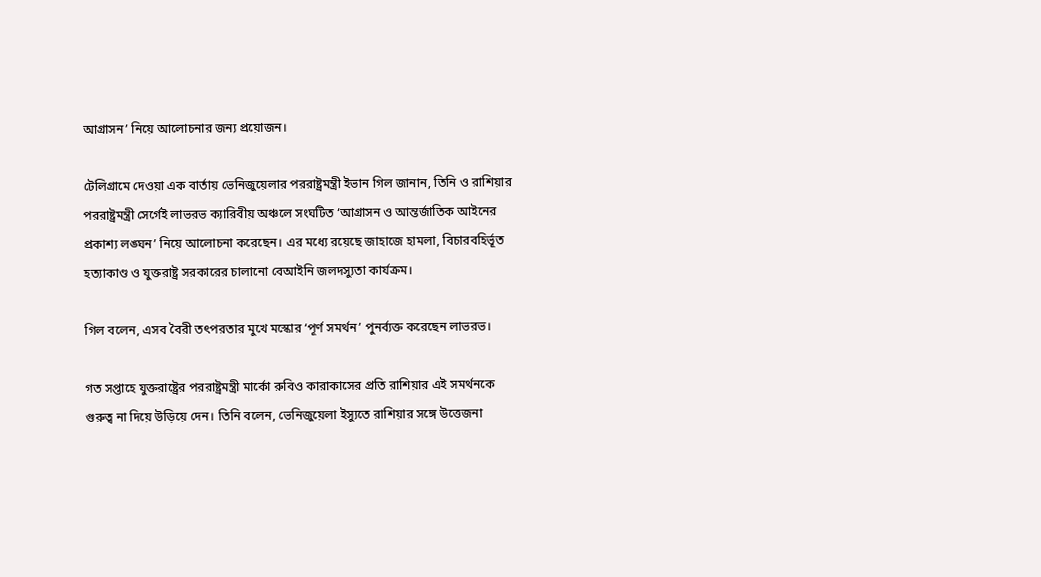আগ্রাসন’ নিয়ে আলোচনার জন্য প্রয়োজন।

টেলিগ্রামে দেওয়া এক বার্তায় ভেনিজুয়েলার পররাষ্ট্রমন্ত্রী ইভান গিল জানান, তিনি ও রাশিয়ার পররাষ্ট্রমন্ত্রী সের্গেই লাভরভ ক্যারিবীয় অঞ্চলে সংঘটিত ‘আগ্রাসন ও আন্তর্জাতিক আইনের প্রকাশ্য লঙ্ঘন’ নিয়ে আলোচনা করেছেন। এর মধ্যে রয়েছে জাহাজে হামলা, বিচারবহির্ভূত হত্যাকাণ্ড ও যুক্তরাষ্ট্র সরকারের চালানো বেআইনি জলদস্যুতা কার্যক্রম।

গিল বলেন, এসব বৈরী তৎপরতার মুখে মস্কোর ‘পূর্ণ সমর্থন’ পুনর্ব্যক্ত করেছেন লাভরভ।

গত সপ্তাহে যুক্তরাষ্ট্রের পররাষ্ট্রমন্ত্রী মার্কো রুবিও কারাকাসের প্রতি রাশিয়ার এই সমর্থনকে গুরুত্ব না দিয়ে উড়িয়ে দেন। তিনি বলেন, ভেনিজুয়েলা ইস্যুতে রাশিয়ার সঙ্গে উত্তেজনা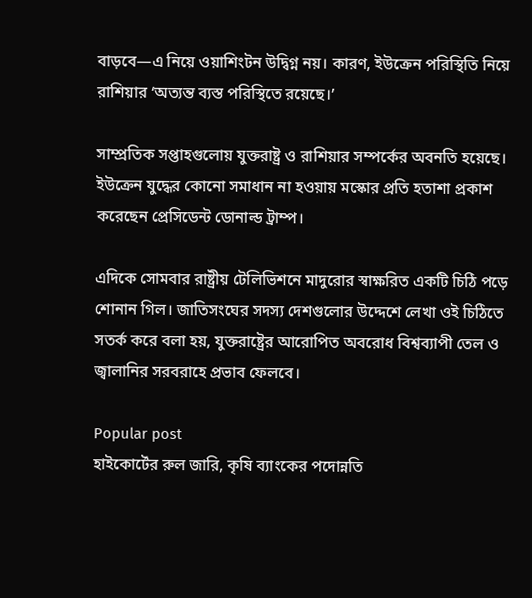বাড়বে—এ নিয়ে ওয়াশিংটন উদ্বিগ্ন নয়। কারণ, ইউক্রেন পরিস্থিতি নিয়ে রাশিয়ার ‘অত্যন্ত ব্যস্ত পরিস্থিতে রয়েছে।’

সাম্প্রতিক সপ্তাহগুলোয় যুক্তরাষ্ট্র ও রাশিয়ার সম্পর্কের অবনতি হয়েছে। ইউক্রেন যুদ্ধের কোনো সমাধান না হওয়ায় মস্কোর প্রতি হতাশা প্রকাশ করেছেন প্রেসিডেন্ট ডোনাল্ড ট্রাম্প।

এদিকে সোমবার রাষ্ট্রীয় টেলিভিশনে মাদুরোর স্বাক্ষরিত একটি চিঠি পড়ে শোনান গিল। জাতিসংঘের সদস্য দেশগুলোর উদ্দেশে লেখা ওই চিঠিতে সতর্ক করে বলা হয়, যুক্তরাষ্ট্রের আরোপিত অবরোধ বিশ্বব্যাপী তেল ও জ্বালানির সরবরাহে প্রভাব ফেলবে।

Popular post
হাইকোর্টের রুল জারি, কৃষি ব্যাংকের পদোন্নতি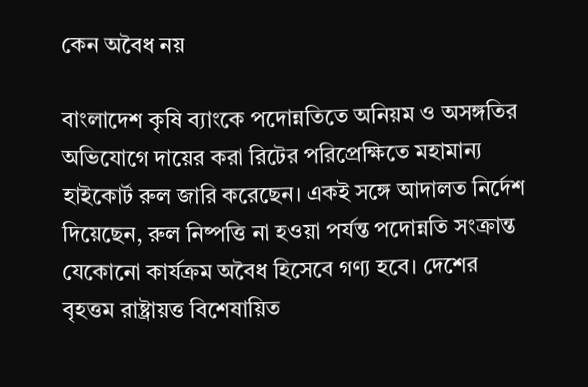কেন অবৈধ নয়

বাংলাদেশ কৃষি ব্যাংকে পদোন্নতিতে অনিয়ম ও অসঙ্গতির অভিযোগে দায়ের করা রিটের পরিপ্রেক্ষিতে মহামান্য হাইকোর্ট রুল জারি করেছেন। একই সঙ্গে আদালত নির্দেশ দিয়েছেন, রুল নিষ্পত্তি না হওয়া পর্যন্ত পদোন্নতি সংক্রান্ত যেকোনো কার্যক্রম অবৈধ হিসেবে গণ্য হবে। দেশের বৃহত্তম রাষ্ট্রায়ত্ত বিশেষায়িত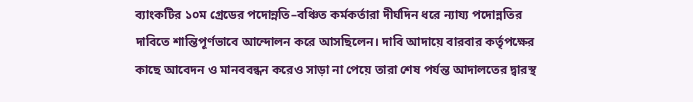ব্যাংকটির ১০ম গ্রেডের পদোন্নতি–বঞ্চিত কর্মকর্তারা দীর্ঘদিন ধরে ন্যায্য পদোন্নতির দাবিতে শান্তিপূর্ণভাবে আন্দোলন করে আসছিলেন। দাবি আদায়ে বারবার কর্তৃপক্ষের কাছে আবেদন ও মানববন্ধন করেও সাড়া না পেয়ে তারা শেষ পর্যন্ত আদালতের দ্বারস্থ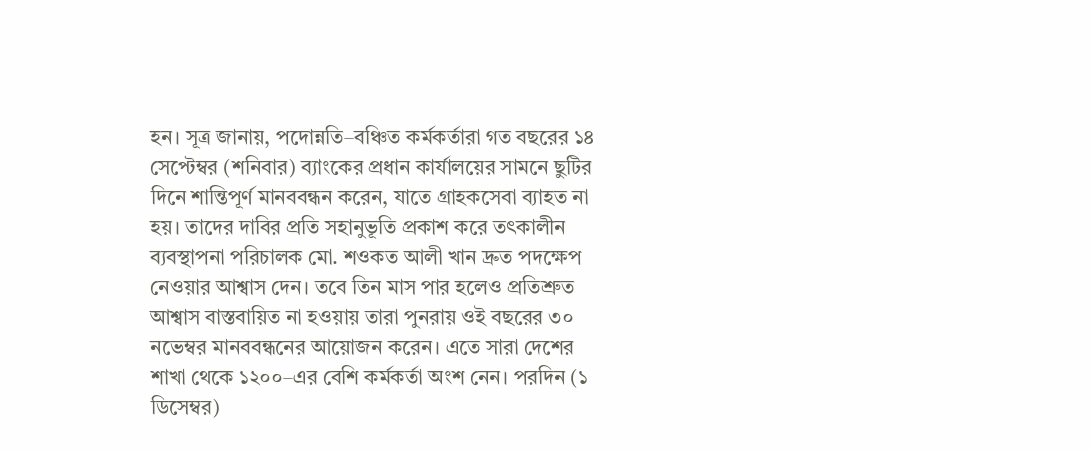হন। সূত্র জানায়, পদোন্নতি–বঞ্চিত কর্মকর্তারা গত বছরের ১৪ সেপ্টেম্বর (শনিবার) ব্যাংকের প্রধান কার্যালয়ের সামনে ছুটির দিনে শান্তিপূর্ণ মানববন্ধন করেন, যাতে গ্রাহকসেবা ব্যাহত না হয়। তাদের দাবির প্রতি সহানুভূতি প্রকাশ করে তৎকালীন ব্যবস্থাপনা পরিচালক মো. শওকত আলী খান দ্রুত পদক্ষেপ নেওয়ার আশ্বাস দেন। তবে তিন মাস পার হলেও প্রতিশ্রুত আশ্বাস বাস্তবায়িত না হওয়ায় তারা পুনরায় ওই বছরের ৩০ নভেম্বর মানববন্ধনের আয়োজন করেন। এতে সারা দেশের শাখা থেকে ১২০০–এর বেশি কর্মকর্তা অংশ নেন। পরদিন (১ ডিসেম্বর)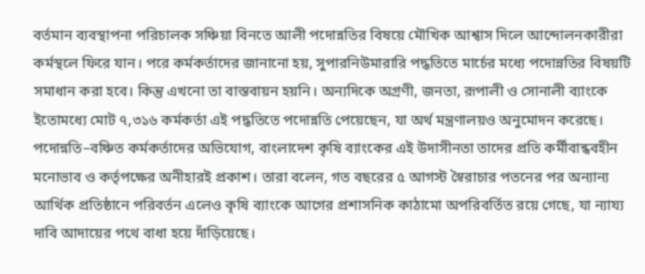বর্তমান ব্যবস্থাপনা পরিচালক সঞ্চিয়া বিনতে আলী পদোন্নতির বিষয়ে মৌখিক আশ্বাস দিলে আন্দোলনকারীরা কর্মস্থলে ফিরে যান। পরে কর্মকর্তাদের জানানো হয়, সুপারনিউমারারি পদ্ধতিতে মার্চের মধ্যে পদোন্নতির বিষয়টি সমাধান করা হবে। কিন্তু এখনো তা বাস্তবায়ন হয়নি। অন্যদিকে অগ্রণী, জনতা, রূপালী ও সোনালী ব্যাংকে ইতোমধ্যে মোট ৭,৩১৬ কর্মকর্তা এই পদ্ধতিতে পদোন্নতি পেয়েছেন, যা অর্থ মন্ত্রণালয়ও অনুমোদন করেছে। পদোন্নতি–বঞ্চিত কর্মকর্তাদের অভিযোগ, বাংলাদেশ কৃষি ব্যাংকের এই উদাসীনতা তাদের প্রতি কর্মীবান্ধবহীন মনোভাব ও কর্তৃপক্ষের অনীহারই প্রকাশ। তারা বলেন, গত বছরের ৫ আগস্ট স্বৈরাচার পতনের পর অন্যান্য আর্থিক প্রতিষ্ঠানে পরিবর্তন এলেও কৃষি ব্যাংকে আগের প্রশাসনিক কাঠামো অপরিবর্তিত রয়ে গেছে, যা ন্যায্য দাবি আদায়ের পথে বাধা হয়ে দাঁড়িয়েছে।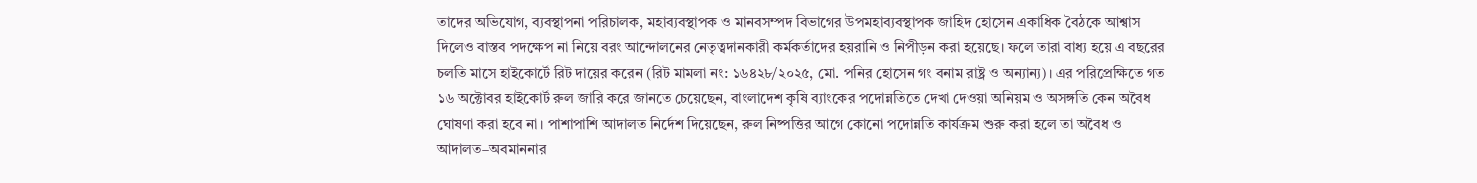তাদের অভিযোগ, ব্যবস্থাপনা পরিচালক, মহাব্যবস্থাপক ও মানবসম্পদ বিভাগের উপমহাব্যবস্থাপক জাহিদ হোসেন একাধিক বৈঠকে আশ্বাস দিলেও বাস্তব পদক্ষেপ না নিয়ে বরং আন্দোলনের নেতৃত্বদানকারী কর্মকর্তাদের হয়রানি ও নিপীড়ন করা হয়েছে। ফলে তারা বাধ্য হয়ে এ বছরের চলতি মাসে হাইকোর্টে রিট দায়ের করেন (রিট মামলা নং: ১৬৪২৮/২০২৫, মো. পনির হোসেন গং বনাম রাষ্ট্র ও অন্যান্য)। এর পরিপ্রেক্ষিতে গত ১৬ অক্টোবর হাইকোর্ট রুল জারি করে জানতে চেয়েছেন, বাংলাদেশ কৃষি ব্যাংকের পদোন্নতিতে দেখা দেওয়া অনিয়ম ও অসঙ্গতি কেন অবৈধ ঘোষণা করা হবে না। পাশাপাশি আদালত নির্দেশ দিয়েছেন, রুল নিষ্পত্তির আগে কোনো পদোন্নতি কার্যক্রম শুরু করা হলে তা অবৈধ ও আদালত–অবমাননার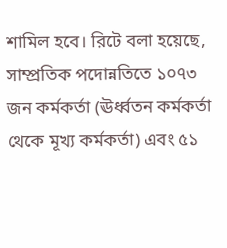শামিল হবে। রিটে বলা হয়েছে, সাম্প্রতিক পদোন্নতিতে ১০৭৩ জন কর্মকর্তা (ঊর্ধ্বতন কর্মকর্তা থেকে মূখ্য কর্মকর্তা) এবং ৫১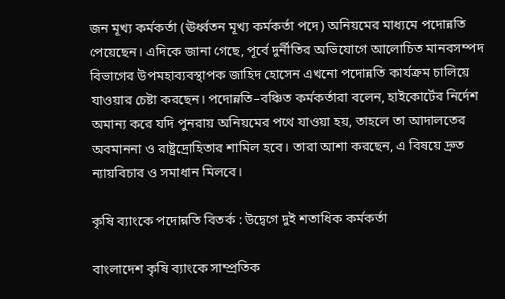জন মূখ্য কর্মকর্তা (ঊর্ধ্বতন মূখ্য কর্মকর্তা পদে) অনিয়মের মাধ্যমে পদোন্নতি পেয়েছেন। এদিকে জানা গেছে, পূর্বে দুর্নীতির অভিযোগে আলোচিত মানবসম্পদ বিভাগের উপমহাব্যবস্থাপক জাহিদ হোসেন এখনো পদোন্নতি কার্যক্রম চালিয়ে যাওয়ার চেষ্টা করছেন। পদোন্নতি–বঞ্চিত কর্মকর্তারা বলেন, হাইকোর্টের নির্দেশ অমান্য করে যদি পুনরায় অনিয়মের পথে যাওয়া হয়, তাহলে তা আদালতের অবমাননা ও রাষ্ট্রদ্রোহিতার শামিল হবে। তারা আশা করছেন, এ বিষয়ে দ্রুত ন্যায়বিচার ও সমাধান মিলবে।

কৃষি ব্যাংকে পদোন্নতি বিতর্ক : উদ্বেগে দুই শতাধিক কর্মকর্তা

বাংলাদেশ কৃষি ব্যাংকে সাম্প্রতিক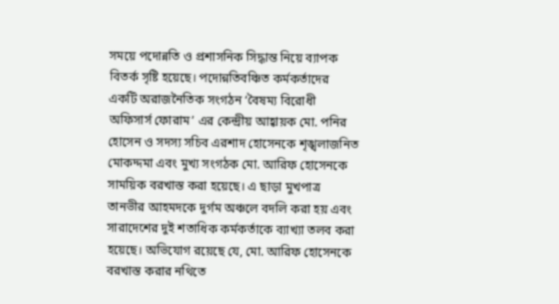সময়ে পদোন্নতি ও প্রশাসনিক সিদ্ধান্ত নিয়ে ব্যাপক বিতর্ক সৃষ্টি হয়েছে। পদোন্নতিবঞ্চিত কর্মকর্তাদের একটি অরাজনৈতিক সংগঠন ‘বৈষম্য বিরোধী অফিসার্স ফোরাম’ এর কেন্দ্রীয় আহ্বায়ক মো. পনির হোসেন ও সদস্য সচিব এরশাদ হোসেনকে শৃঙ্খলাজনিত মোকদ্দমা এবং মুখ্য সংগঠক মো. আরিফ হোসেনকে সাময়িক বরখাস্ত করা হয়েছে। এ ছাড়া মুখপাত্র তানভীর আহমদকে দুর্গম অঞ্চলে বদলি করা হয় এবং সারাদেশের দুই শতাধিক কর্মকর্তাকে ব্যাখ্যা তলব করা হয়েছে। অভিযোগ রয়েছে যে, মো. আরিফ হোসেনকে বরখাস্ত করার নথিতে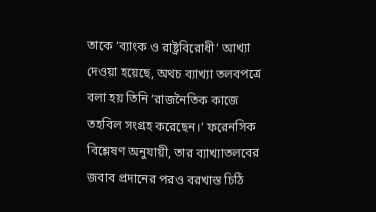তাকে ‘ব্যাংক ও রাষ্ট্রবিরোধী’ আখ্যা দেওয়া হয়েছে, অথচ ব্যাখ্যা তলবপত্রে বলা হয় তিনি ‘রাজনৈতিক কাজে তহবিল সংগ্রহ করেছেন।’ ফরেনসিক বিশ্লেষণ অনুযায়ী, তার ব্যাখ্যাতলবের জবাব প্রদানের পরও বরখাস্ত চিঠি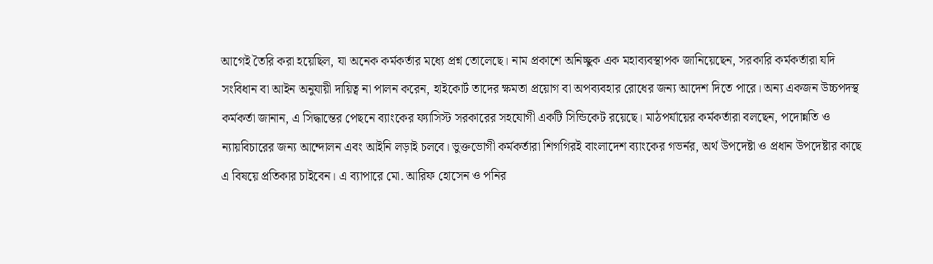আগেই তৈরি করা হয়েছিল, যা অনেক কর্মকর্তার মধ্যে প্রশ্ন তোলেছে। নাম প্রকাশে অনিচ্ছুক এক মহাব্যবস্থাপক জানিয়েছেন, সরকারি কর্মকর্তারা যদি সংবিধান বা আইন অনুযায়ী দায়িত্ব না পালন করেন, হাইকোর্ট তাদের ক্ষমতা প্রয়োগ বা অপব্যবহার রোধের জন্য আদেশ দিতে পারে। অন্য একজন উচ্চপদস্থ কর্মকর্তা জানান, এ সিদ্ধান্তের পেছনে ব্যাংকের ফ্যাসিস্ট সরকারের সহযোগী একটি সিন্ডিকেট রয়েছে। মাঠপর্যায়ের কর্মকর্তারা বলছেন, পদোন্নতি ও ন্যায়বিচারের জন্য আন্দোলন এবং আইনি লড়াই চলবে। ভুক্তভোগী কর্মকর্তারা শিগগিরই বাংলাদেশ ব্যাংকের গভর্নর, অর্থ উপদেষ্টা ও প্রধান উপদেষ্টার কাছে এ বিষয়ে প্রতিকার চাইবেন। এ ব্যাপারে মো. আরিফ হোসেন ও পনির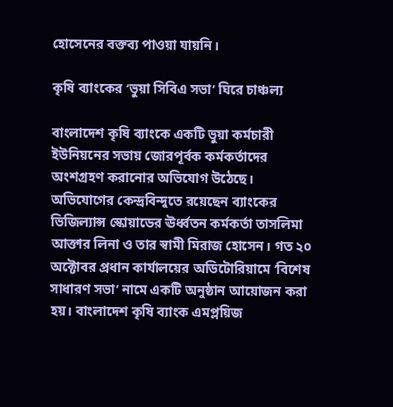হোসেনের বক্তব্য পাওয়া যায়নি।

কৃষি ব্যাংকের ‘ভুয়া সিবিএ সভা’ ঘিরে চাঞ্চল্য

বাংলাদেশ কৃষি ব্যাংকে একটি ভুয়া কর্মচারী ইউনিয়নের সভায় জোরপূর্বক কর্মকর্তাদের অংশগ্রহণ করানোর অভিযোগ উঠেছে। অভিযোগের কেন্দ্রবিন্দুতে রয়েছেন ব্যাংকের ভিজিল্যান্স স্কোয়াডের ঊর্ধ্বতন কর্মকর্তা তাসলিমা আক্তার লিনা ও তার স্বামী মিরাজ হোসেন। গত ২০ অক্টোবর প্রধান কার্যালয়ের অডিটোরিয়ামে ‘বিশেষ সাধারণ সভা’ নামে একটি অনুষ্ঠান আয়োজন করা হয়। বাংলাদেশ কৃষি ব্যাংক এমপ্লয়িজ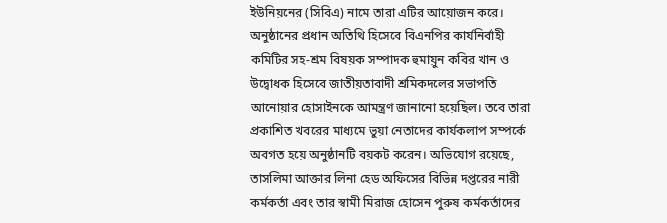ইউনিয়নের (সিবিএ) নামে তারা এটির আয়োজন করে।  অনুষ্ঠানের প্রধান অতিথি হিসেবে বিএনপির কার্যনির্বাহী কমিটির সহ-শ্রম বিষয়ক সম্পাদক হুমায়ুন কবির খান ও উদ্বোধক হিসেবে জাতীয়তাবাদী শ্রমিকদলের সভাপতি আনোয়ার হোসাইনকে আমন্ত্রণ জানানো হয়েছিল। তবে তারা প্রকাশিত খবরের মাধ্যমে ভুয়া নেতাদের কার্যকলাপ সম্পর্কে অবগত হয়ে অনুষ্ঠানটি বয়কট করেন। অভিযোগ রয়েছে, তাসলিমা আক্তার লিনা হেড অফিসের বিভিন্ন দপ্তরের নারী কর্মকর্তা এবং তার স্বামী মিরাজ হোসেন পুরুষ কর্মকর্তাদের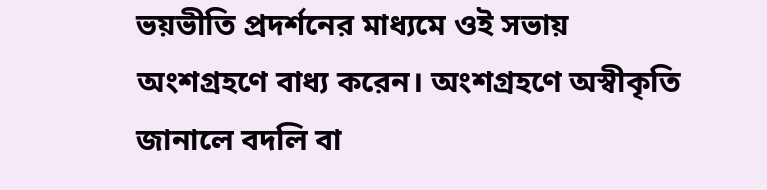ভয়ভীতি প্রদর্শনের মাধ্যমে ওই সভায় অংশগ্রহণে বাধ্য করেন। অংশগ্রহণে অস্বীকৃতি জানালে বদলি বা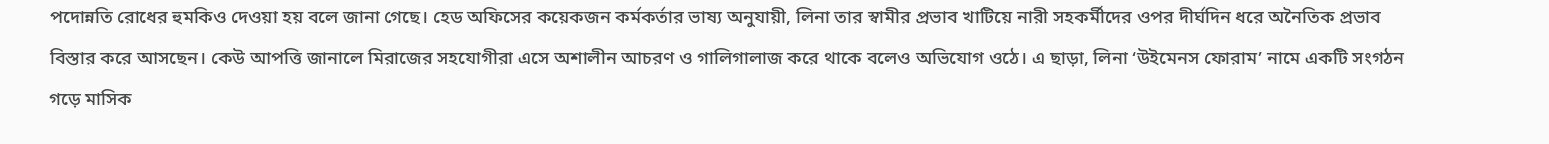পদোন্নতি রোধের হুমকিও দেওয়া হয় বলে জানা গেছে। হেড অফিসের কয়েকজন কর্মকর্তার ভাষ্য অনুযায়ী, লিনা তার স্বামীর প্রভাব খাটিয়ে নারী সহকর্মীদের ওপর দীর্ঘদিন ধরে অনৈতিক প্রভাব বিস্তার করে আসছেন। কেউ আপত্তি জানালে মিরাজের সহযোগীরা এসে অশালীন আচরণ ও গালিগালাজ করে থাকে বলেও অভিযোগ ওঠে। এ ছাড়া, লিনা ‘উইমেনস ফোরাম’ নামে একটি সংগঠন গড়ে মাসিক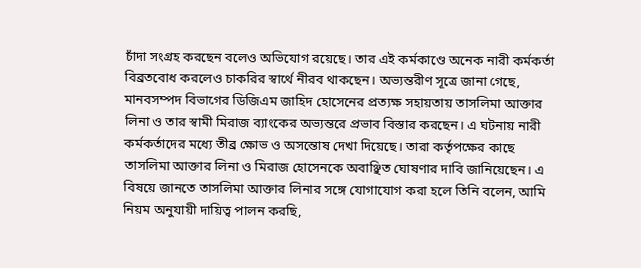চাঁদা সংগ্রহ করছেন বলেও অভিযোগ রয়েছে। তার এই কর্মকাণ্ডে অনেক নারী কর্মকর্তা বিব্রতবোধ করলেও চাকরির স্বার্থে নীরব থাকছেন। অভ্যন্তরীণ সূত্রে জানা গেছে, মানবসম্পদ বিভাগের ডিজিএম জাহিদ হোসেনের প্রত্যক্ষ সহায়তায় তাসলিমা আক্তার লিনা ও তার স্বামী মিরাজ ব্যাংকের অভ্যন্তরে প্রভাব বিস্তার করছেন। এ ঘটনায় নারী কর্মকর্তাদের মধ্যে তীব্র ক্ষোভ ও অসন্তোষ দেখা দিয়েছে। তারা কর্তৃপক্ষের কাছে তাসলিমা আক্তার লিনা ও মিরাজ হোসেনকে অবাঞ্ছিত ঘোষণার দাবি জানিয়েছেন। এ বিষয়ে জানতে তাসলিমা আক্তার লিনার সঙ্গে যোগাযোগ করা হলে তিনি বলেন, আমি নিয়ম অনুযায়ী দায়িত্ব পালন করছি,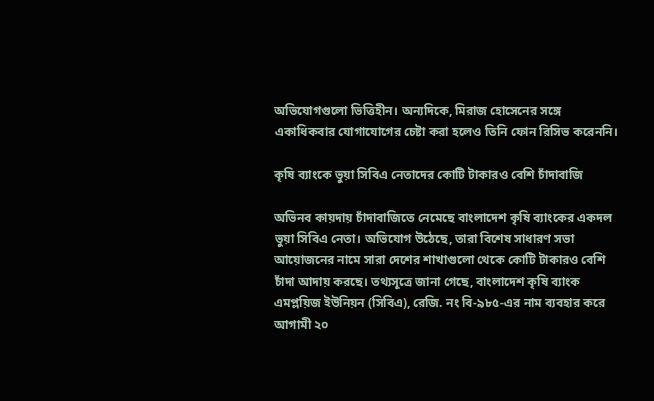অভিযোগগুলো ভিত্তিহীন। অন্যদিকে, মিরাজ হোসেনের সঙ্গে একাধিকবার যোগাযোগের চেষ্টা করা হলেও তিনি ফোন রিসিভ করেননি।

কৃষি ব্যাংকে ভুয়া সিবিএ নেতাদের কোটি টাকারও বেশি চাঁদাবাজি

অভিনব কায়দায় চাঁদাবাজিতে নেমেছে বাংলাদেশ কৃষি ব্যাংকের একদল ভুয়া সিবিএ নেতা। অভিযোগ উঠেছে, তারা বিশেষ সাধারণ সভা আয়োজনের নামে সারা দেশের শাখাগুলো থেকে কোটি টাকারও বেশি চাঁদা আদায় করছে। তথ্যসূত্রে জানা গেছে, বাংলাদেশ কৃষি ব্যাংক এমপ্লয়িজ ইউনিয়ন (সিবিএ), রেজি. নং বি-৯৮৫-এর নাম ব্যবহার করে আগামী ২০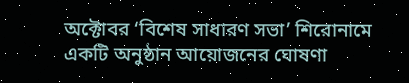অক্টোবর ‘বিশেষ সাধারণ সভা’ শিরোনামে একটি অনুষ্ঠান আয়োজনের ঘোষণা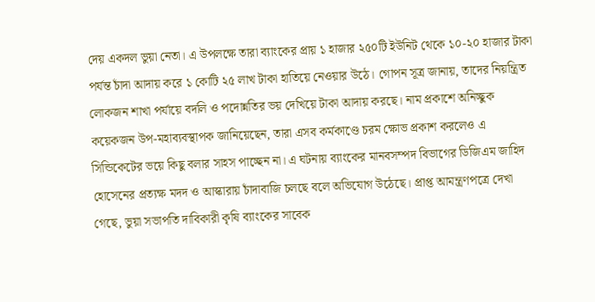দেয় একদল ভুয়া নেতা। এ উপলক্ষে তারা ব্যাংকের প্রায় ১ হাজার ২৫০টি ইউনিট থেকে ১০-২০ হাজার টাকা পর্যন্ত চাঁদা আদায় করে ১ কোটি ২৫ লাখ টাকা হাতিয়ে নেওয়ার উঠে। গোপন সূত্র জানায়, তাদের নিয়ন্ত্রিত লোকজন শাখা পর্যায়ে বদলি ও পদোন্নতির ভয় দেখিয়ে টাকা আদায় করছে। নাম প্রকাশে অনিচ্ছুক কয়েকজন উপ-মহাব্যবস্থাপক জানিয়েছেন, তারা এসব কর্মকাণ্ডে চরম ক্ষোভ প্রকাশ করলেও এ সিন্ডিকেটের ভয়ে কিছু বলার সাহস পাচ্ছেন না। এ ঘটনায় ব্যাংকের মানবসম্পদ বিভাগের ডিজিএম জাহিদ হোসেনের প্রত্যক্ষ মদদ ও আস্কারায় চাঁদাবাজি চলছে বলে অভিযোগ উঠেছে। প্রাপ্ত আমন্ত্রণপত্রে দেখা গেছে, ভুয়া সভাপতি দাবিকারী কৃষি ব্যাংকের সাবেক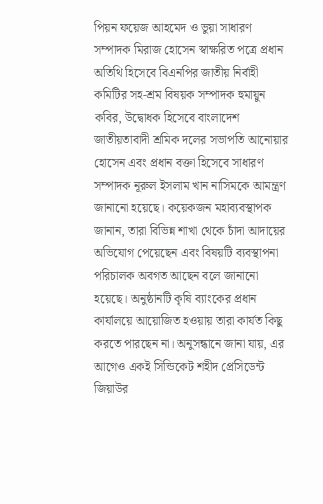পিয়ন ফয়েজ আহমেদ ও ভুয়া সাধারণ সম্পাদক মিরাজ হোসেন স্বাক্ষরিত পত্রে প্রধান অতিথি হিসেবে বিএনপির জাতীয় নির্বাহী কমিটির সহ-শ্রম বিষয়ক সম্পাদক হুমায়ুন কবির, উদ্বোধক হিসেবে বাংলাদেশ জাতীয়তাবাদী শ্রমিক দলের সভাপতি আনোয়ার হোসেন এবং প্রধান বক্তা হিসেবে সাধারণ সম্পাদক নূরুল ইসলাম খান নাসিমকে আমন্ত্রণ জানানো হয়েছে। কয়েকজন মহাব্যবস্থাপক জানান, তারা বিভিন্ন শাখা থেকে চাঁদা আদায়ের অভিযোগ পেয়েছেন এবং বিষয়টি ব্যবস্থাপনা পরিচালক অবগত আছেন বলে জানানো হয়েছে। অনুষ্ঠানটি কৃষি ব্যাংকের প্রধান কার্যালয়ে আয়োজিত হওয়ায় তারা কার্যত কিছু করতে পারছেন না। অনুসন্ধানে জানা যায়, এর আগেও একই সিন্ডিকেট শহীদ প্রেসিডেন্ট জিয়াউর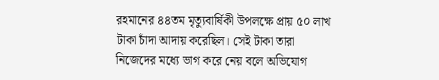রহমানের ৪৪তম মৃত্যুবার্ষিকী উপলক্ষে প্রায় ৫০ লাখ টাকা চাঁদা আদায় করেছিল। সেই টাকা তারা নিজেদের মধ্যে ভাগ করে নেয় বলে অভিযোগ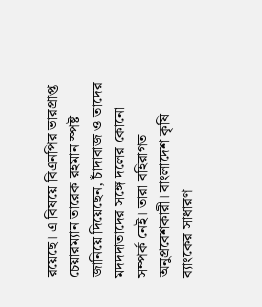রয়েছে। এ বিষয়ে বিএনপির ভারপ্রাপ্ত চেয়ারম্যান তারেক রহমান স্পষ্ট জানিয়ে দিয়েছেন, চাঁদাবাজ ও তাদের মদদদাতাদের সঙ্গে দলের কোনো সম্পর্ক নেই। তারা বহিরাগত অনুপ্রবেশকারী। বাংলাদেশ কৃষি ব্যাংকের সাধারণ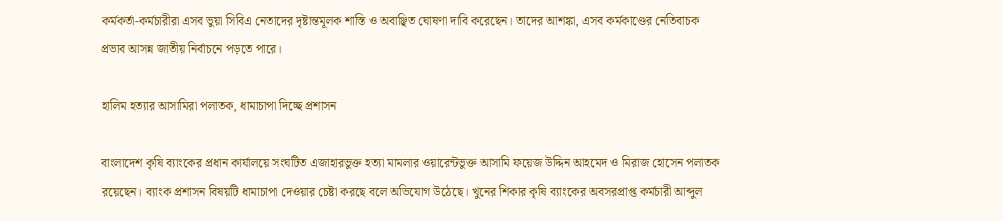কর্মকর্তা-কর্মচারীরা এসব ভুয়া সিবিএ নেতাদের দৃষ্টান্তমূলক শাস্তি ও অবাঞ্ছিত ঘোষণা দাবি করেছেন। তাদের আশঙ্কা, এসব কর্মকাণ্ডের নেতিবাচক প্রভাব আসন্ন জাতীয় নির্বাচনে পড়তে পারে।

হালিম হত্যার আসামিরা পলাতক, ধামাচাপা দিচ্ছে প্রশাসন

বাংলাদেশ কৃষি ব্যাংকের প্রধান কার্যালয়ে সংঘটিত এজাহারভুক্ত হত্যা মামলার ওয়ারেন্টভুক্ত আসামি ফয়েজ উদ্দিন আহমেদ ও মিরাজ হোসেন পলাতক রয়েছেন। ব্যাংক প্রশাসন বিষয়টি ধামাচাপা দেওয়ার চেষ্টা করছে বলে অভিযোগ উঠেছে। খুনের শিকার কৃষি ব্যাংকের অবসরপ্রাপ্ত কর্মচারী আব্দুল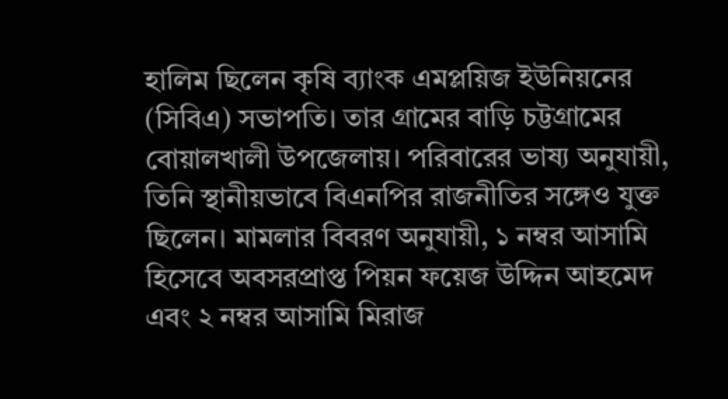হালিম ছিলেন কৃষি ব্যাংক এমপ্লয়িজ ইউনিয়নের (সিবিএ) সভাপতি। তার গ্রামের বাড়ি চট্টগ্রামের বোয়ালখালী উপজেলায়। পরিবারের ভাষ্য অনুযায়ী, তিনি স্থানীয়ভাবে বিএনপির রাজনীতির সঙ্গেও যুক্ত ছিলেন। মামলার বিবরণ অনুযায়ী, ১ নম্বর আসামি হিসেবে অবসরপ্রাপ্ত পিয়ন ফয়েজ উদ্দিন আহমেদ এবং ২ নম্বর আসামি মিরাজ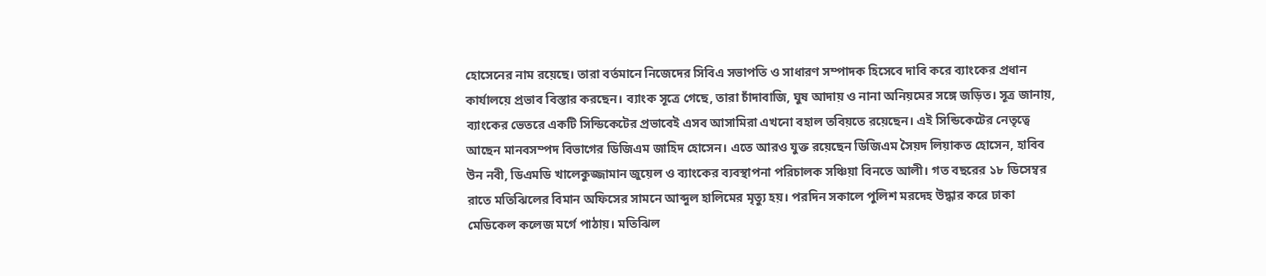হোসেনের নাম রয়েছে। তারা বর্তমানে নিজেদের সিবিএ সভাপতি ও সাধারণ সম্পাদক হিসেবে দাবি করে ব্যাংকের প্রধান কার্যালয়ে প্রভাব বিস্তার করছেন। ব্যাংক সূত্রে গেছে, তারা চাঁদাবাজি, ঘুষ আদায় ও নানা অনিয়মের সঙ্গে জড়িত। সূত্র জানায়, ব্যাংকের ভেতরে একটি সিন্ডিকেটের প্রভাবেই এসব আসামিরা এখনো বহাল তবিয়তে রয়েছেন। এই সিন্ডিকেটের নেতৃত্বে আছেন মানবসম্পদ বিভাগের ডিজিএম জাহিদ হোসেন। এতে আরও যুক্ত রয়েছেন ডিজিএম সৈয়দ লিয়াকত হোসেন, হাবিব উন নবী, ডিএমডি খালেকুজ্জামান জুয়েল ও ব্যাংকের ব্যবস্থাপনা পরিচালক সঞ্চিয়া বিনতে আলী। গত বছরের ১৮ ডিসেম্বর রাতে মতিঝিলের বিমান অফিসের সামনে আব্দুল হালিমের মৃত্যু হয়। পরদিন সকালে পুলিশ মরদেহ উদ্ধার করে ঢাকা মেডিকেল কলেজ মর্গে পাঠায়। মতিঝিল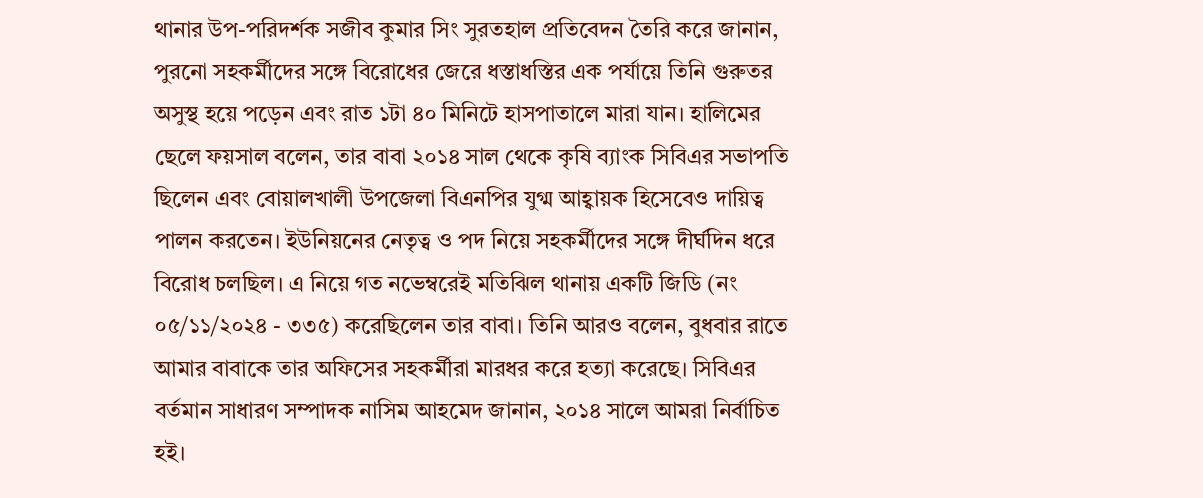থানার উপ-পরিদর্শক সজীব কুমার সিং সুরতহাল প্রতিবেদন তৈরি করে জানান, পুরনো সহকর্মীদের সঙ্গে বিরোধের জেরে ধস্তাধস্তির এক পর্যায়ে তিনি গুরুতর অসুস্থ হয়ে পড়েন এবং রাত ১টা ৪০ মিনিটে হাসপাতালে মারা যান। হালিমের ছেলে ফয়সাল বলেন, তার বাবা ২০১৪ সাল থেকে কৃষি ব্যাংক সিবিএর সভাপতি ছিলেন এবং বোয়ালখালী উপজেলা বিএনপির যুগ্ম আহ্বায়ক হিসেবেও দায়িত্ব পালন করতেন। ইউনিয়নের নেতৃত্ব ও পদ নিয়ে সহকর্মীদের সঙ্গে দীর্ঘদিন ধরে বিরোধ চলছিল। এ নিয়ে গত নভেম্বরেই মতিঝিল থানায় একটি জিডি (নং ০৫/১১/২০২৪ - ৩৩৫) করেছিলেন তার বাবা। তিনি আরও বলেন, বুধবার রাতে আমার বাবাকে তার অফিসের সহকর্মীরা মারধর করে হত্যা করেছে। সিবিএর বর্তমান সাধারণ সম্পাদক নাসিম আহমেদ জানান, ২০১৪ সালে আমরা নির্বাচিত হই।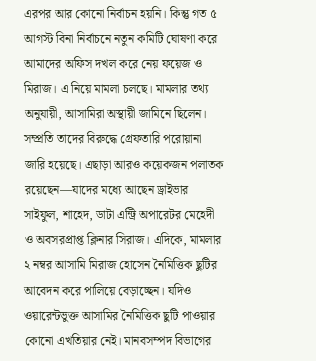এরপর আর কোনো নির্বাচন হয়নি। কিন্তু গত ৫ আগস্ট বিনা নির্বাচনে নতুন কমিটি ঘোষণা করে আমাদের অফিস দখল করে নেয় ফয়েজ ও মিরাজ। এ নিয়ে মামলা চলছে। মামলার তথ্য অনুযায়ী, আসামিরা অস্থায়ী জামিনে ছিলেন। সম্প্রতি তাদের বিরুদ্ধে গ্রেফতারি পরোয়ানা জারি হয়েছে। এছাড়া আরও কয়েকজন পলাতক রয়েছেন—যাদের মধ্যে আছেন ড্রাইভার সাইফুল, শাহেদ, ডাটা এন্ট্রি অপারেটর মেহেদী ও অবসরপ্রাপ্ত ক্লিনার সিরাজ। এদিকে, মামলার ২ নম্বর আসামি মিরাজ হোসেন নৈমিত্তিক ছুটির আবেদন করে পালিয়ে বেড়াচ্ছেন। যদিও ওয়ারেন্টভুক্ত আসামির নৈমিত্তিক ছুটি পাওয়ার কোনো এখতিয়ার নেই। মানবসম্পদ বিভাগের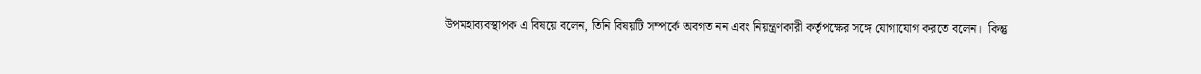উপমহাব্যবস্থাপক এ বিষয়ে বলেন, তিনি বিষয়টি সম্পর্কে অবগত নন এবং নিয়ন্ত্রণকারী কর্তৃপক্ষের সঙ্গে যোগাযোগ করতে বলেন।  কিন্তু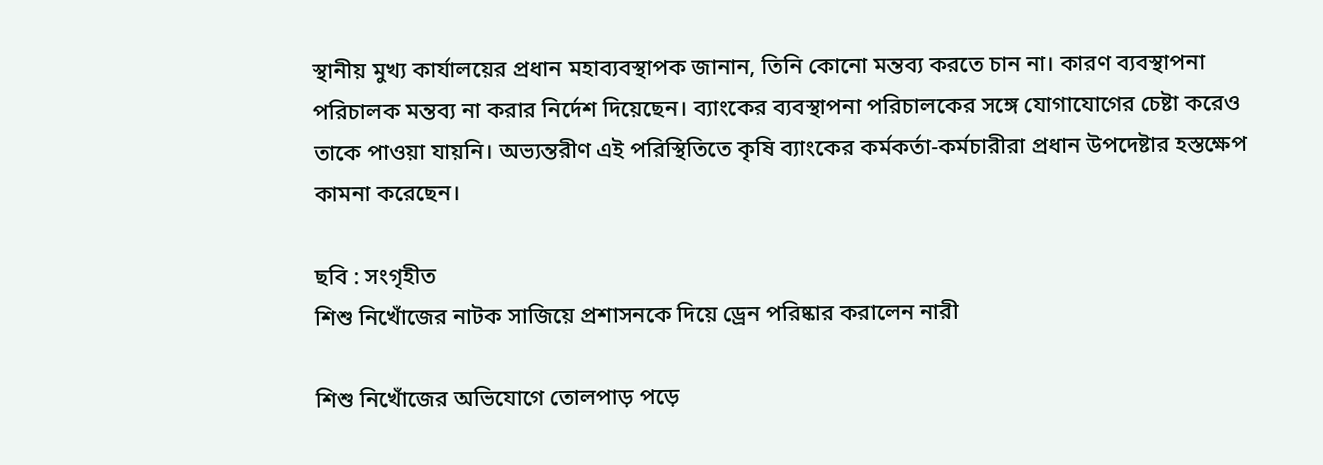স্থানীয় মুখ্য কার্যালয়ের প্রধান মহাব্যবস্থাপক জানান, তিনি কোনো মন্তব্য করতে চান না। কারণ ব্যবস্থাপনা পরিচালক মন্তব্য না করার নির্দেশ দিয়েছেন। ব্যাংকের ব্যবস্থাপনা পরিচালকের সঙ্গে যোগাযোগের চেষ্টা করেও তাকে পাওয়া যায়নি। অভ্যন্তরীণ এই পরিস্থিতিতে কৃষি ব্যাংকের কর্মকর্তা-কর্মচারীরা প্রধান উপদেষ্টার হস্তক্ষেপ কামনা করেছেন।

ছবি : সংগৃহীত
শিশু নিখোঁজের নাটক সাজিয়ে প্রশাসনকে দিয়ে ড্রেন পরিষ্কার করালেন নারী

শিশু নিখোঁজের অভিযোগে তোলপাড় পড়ে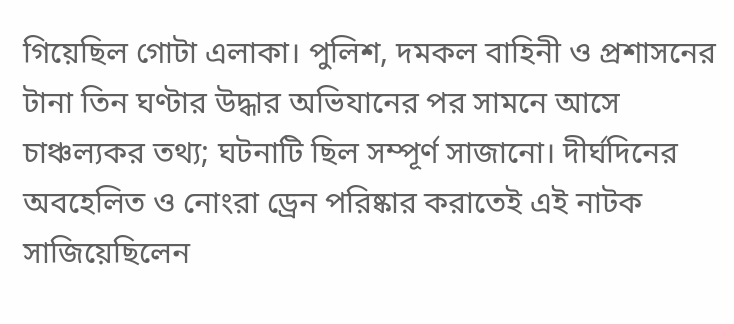গিয়েছিল গোটা এলাকা। পুলিশ, দমকল বাহিনী ও প্রশাসনের টানা তিন ঘণ্টার উদ্ধার অভিযানের পর সামনে আসে চাঞ্চল্যকর তথ্য; ঘটনাটি ছিল সম্পূর্ণ সাজানো। দীর্ঘদিনের অবহেলিত ও নোংরা ড্রেন পরিষ্কার করাতেই এই নাটক সাজিয়েছিলেন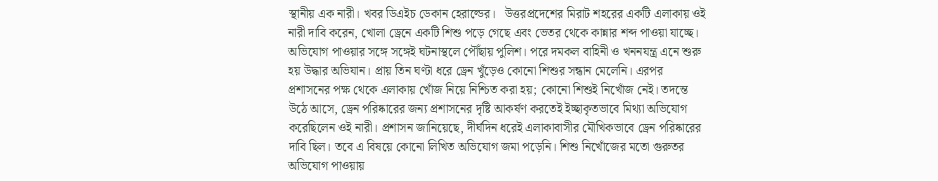স্থানীয় এক নারী। খবর ডিএইচ ডেকান হেরাল্ডের।   উত্তরপ্রদেশের মিরাট শহরের একটি এলাকায় ওই নারী দাবি করেন, খোলা ড্রেনে একটি শিশু পড়ে গেছে এবং ভেতর থেকে কান্নার শব্দ পাওয়া যাচ্ছে। অভিযোগ পাওয়ার সঙ্গে সঙ্গেই ঘটনাস্থলে পৌঁছায় পুলিশ। পরে দমকল বাহিনী ও খননযন্ত্র এনে শুরু হয় উদ্ধার অভিযান। প্রায় তিন ঘণ্টা ধরে ড্রেন খুঁড়েও কোনো শিশুর সন্ধান মেলেনি। এরপর প্রশাসনের পক্ষ থেকে এলাকায় খোঁজ নিয়ে নিশ্চিত করা হয়; কোনো শিশুই নিখোঁজ নেই। তদন্তে উঠে আসে, ড্রেন পরিষ্কারের জন্য প্রশাসনের দৃষ্টি আকর্ষণ করতেই ইচ্ছাকৃতভাবে মিথ্যা অভিযোগ করেছিলেন ওই নারী। প্রশাসন জানিয়েছে, দীর্ঘদিন ধরেই এলাকাবাসীর মৌখিকভাবে ড্রেন পরিষ্কারের দাবি ছিল। তবে এ বিষয়ে কোনো লিখিত অভিযোগ জমা পড়েনি। শিশু নিখোঁজের মতো গুরুতর অভিযোগ পাওয়ায়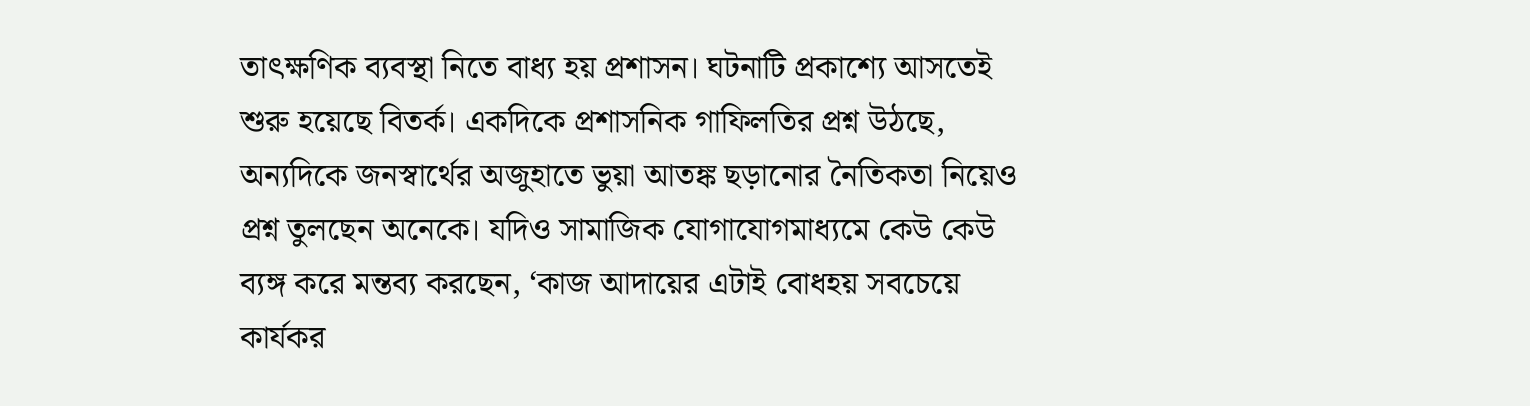তাৎক্ষণিক ব্যবস্থা নিতে বাধ্য হয় প্রশাসন। ঘটনাটি প্রকাশ্যে আসতেই শুরু হয়েছে বিতর্ক। একদিকে প্রশাসনিক গাফিলতির প্রশ্ন উঠছে, অন্যদিকে জনস্বার্থের অজুহাতে ভুয়া আতঙ্ক ছড়ানোর নৈতিকতা নিয়েও প্রশ্ন তুলছেন অনেকে। যদিও সামাজিক যোগাযোগমাধ্যমে কেউ কেউ ব্যঙ্গ করে মন্তব্য করছেন, ‘কাজ আদায়ের এটাই বোধহয় সবচেয়ে কার্যকর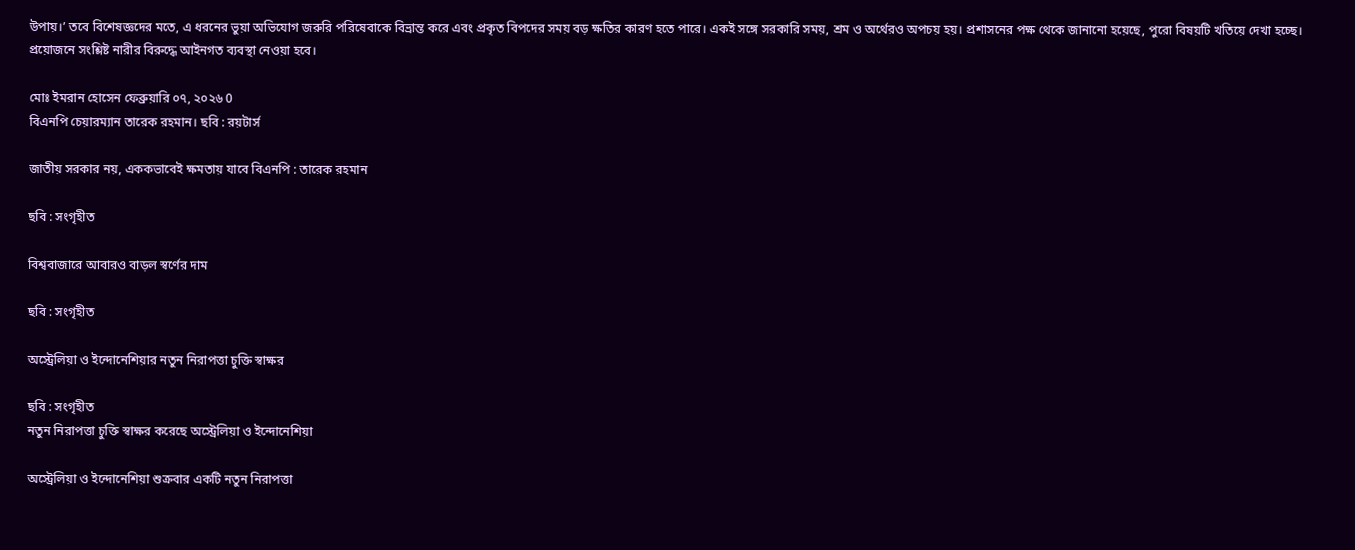উপায়।’ তবে বিশেষজ্ঞদের মতে, এ ধরনের ভুয়া অভিযোগ জরুরি পরিষেবাকে বিভ্রান্ত করে এবং প্রকৃত বিপদের সময় বড় ক্ষতির কারণ হতে পারে। একই সঙ্গে সরকারি সময়, শ্রম ও অর্থেরও অপচয় হয়। প্রশাসনের পক্ষ থেকে জানানো হয়েছে, পুরো বিষয়টি খতিয়ে দেখা হচ্ছে। প্রয়োজনে সংশ্লিষ্ট নারীর বিরুদ্ধে আইনগত ব্যবস্থা নেওয়া হবে।

মোঃ ইমরান হোসেন ফেব্রুয়ারি ০৭, ২০২৬ 0
বিএনপি চেয়ারম্যান তারেক রহমান। ছবি : রয়টার্স

জাতীয় সরকার নয়, এককভাবেই ক্ষমতায় যাবে বিএনপি : তারেক রহমান

ছবি : সংগৃহীত

বিশ্ববাজারে আবারও বাড়ল স্বর্ণের দাম

ছবি : সংগৃহীত

অস্ট্রেলিয়া ও ইন্দোনেশিয়ার নতুন নিরাপত্তা চুক্তি স্বাক্ষর

ছবি : সংগৃহীত
নতুন নিরাপত্তা চুক্তি স্বাক্ষর করেছে অস্ট্রেলিয়া ও ইন্দোনেশিয়া

অস্ট্রেলিয়া ও ইন্দোনেশিয়া শুক্রবার একটি নতুন নিরাপত্তা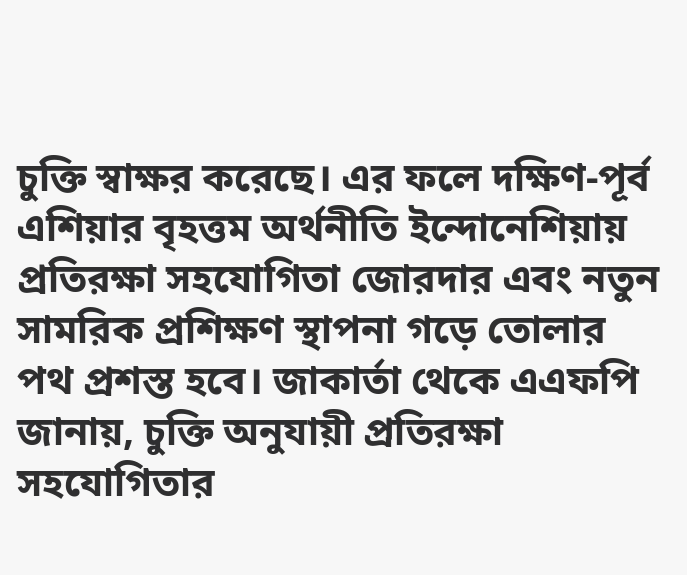চুক্তি স্বাক্ষর করেছে। এর ফলে দক্ষিণ-পূর্ব এশিয়ার বৃহত্তম অর্থনীতি ইন্দোনেশিয়ায় প্রতিরক্ষা সহযোগিতা জোরদার এবং নতুন সামরিক প্রশিক্ষণ স্থাপনা গড়ে তোলার পথ প্রশস্ত হবে। জাকার্তা থেকে এএফপি জানায়, চুক্তি অনুযায়ী প্রতিরক্ষা সহযোগিতার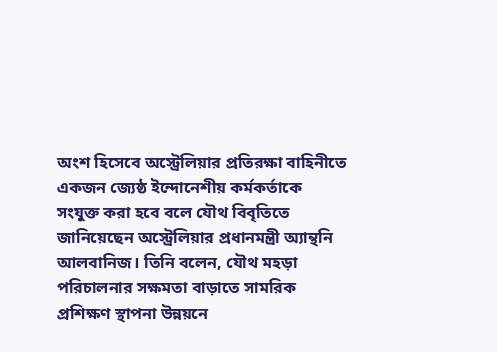অংশ হিসেবে অস্ট্রেলিয়ার প্রতিরক্ষা বাহিনীতে একজন জ্যেষ্ঠ ইন্দোনেশীয় কর্মকর্তাকে সংযুক্ত করা হবে বলে যৌথ বিবৃতিতে জানিয়েছেন অস্ট্রেলিয়ার প্রধানমন্ত্রী অ্যান্থনি আলবানিজ। তিনি বলেন, যৌথ মহড়া পরিচালনার সক্ষমতা বাড়াতে সামরিক প্রশিক্ষণ স্থাপনা উন্নয়নে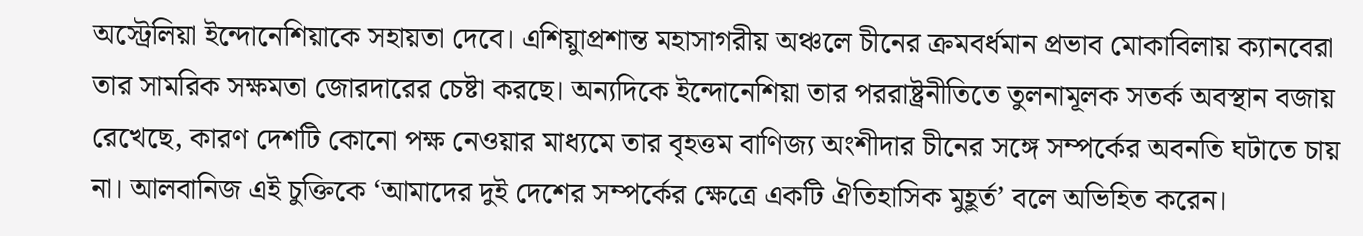অস্ট্রেলিয়া ইন্দোনেশিয়াকে সহায়তা দেবে। এশিয়াুপ্রশান্ত মহাসাগরীয় অঞ্চলে চীনের ক্রমবর্ধমান প্রভাব মোকাবিলায় ক্যানবেরা তার সামরিক সক্ষমতা জোরদারের চেষ্টা করছে। অন্যদিকে ইন্দোনেশিয়া তার পররাষ্ট্রনীতিতে তুলনামূলক সতর্ক অবস্থান বজায় রেখেছে, কারণ দেশটি কোনো পক্ষ নেওয়ার মাধ্যমে তার বৃহত্তম বাণিজ্য অংশীদার চীনের সঙ্গে সম্পর্কের অবনতি ঘটাতে চায় না। আলবানিজ এই চুক্তিকে ‘আমাদের দুই দেশের সম্পর্কের ক্ষেত্রে একটি ঐতিহাসিক মুহূর্ত’ বলে অভিহিত করেন।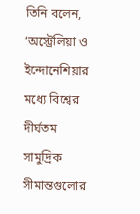তিনি বলেন, ‘অস্ট্রেলিয়া ও ইন্দোনেশিয়ার মধ্যে বিশ্বের দীর্ঘতম সামুদ্রিক সীমান্তগুলোর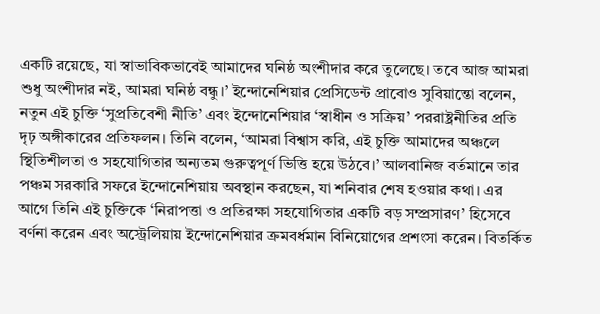একটি রয়েছে, যা স্বাভাবিকভাবেই আমাদের ঘনিষ্ঠ অংশীদার করে তুলেছে। তবে আজ আমরা শুধু অংশীদার নই, আমরা ঘনিষ্ঠ বন্ধু।’ ইন্দোনেশিয়ার প্রেসিডেন্ট প্রাবোও সুবিয়ান্তো বলেন, নতুন এই চুক্তি ‘সুপ্রতিবেশী নীতি’ এবং ইন্দোনেশিয়ার ‘স্বাধীন ও সক্রিয়’ পররাষ্ট্রনীতির প্রতি দৃঢ় অঙ্গীকারের প্রতিফলন। তিনি বলেন, ‘আমরা বিশ্বাস করি, এই চুক্তি আমাদের অঞ্চলে স্থিতিশীলতা ও সহযোগিতার অন্যতম গুরুত্বপূর্ণ ভিত্তি হয়ে উঠবে।’ আলবানিজ বর্তমানে তার পঞ্চম সরকারি সফরে ইন্দোনেশিয়ায় অবস্থান করছেন, যা শনিবার শেষ হওয়ার কথা। এর আগে তিনি এই চুক্তিকে ‘নিরাপত্তা ও প্রতিরক্ষা সহযোগিতার একটি বড় সম্প্রসারণ’ হিসেবে বর্ণনা করেন এবং অস্ট্রেলিয়ায় ইন্দোনেশিয়ার ক্রমবর্ধমান বিনিয়োগের প্রশংসা করেন। বিতর্কিত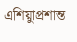এশিয়াুপ্রশান্ত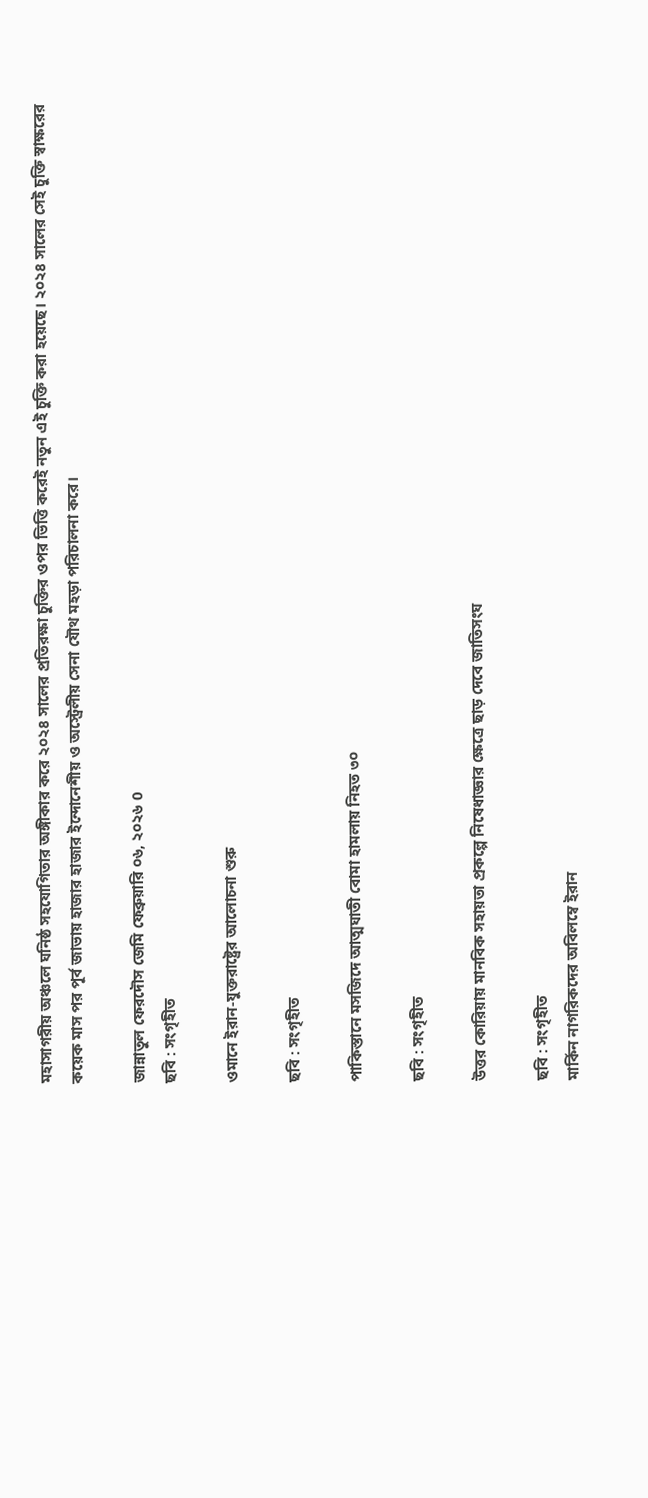মহাসাগরীয় অঞ্চলে ঘনিষ্ঠ সহযোগিতার অঙ্গীকার করে ২০২৪ সালের প্রতিরক্ষা চুক্তির ওপর ভিত্তি করেই নতুন এই চুক্তি করা হয়েছে। ২০২৪ সালের সেই চুক্তি স্বাক্ষরের কয়েক মাস পর পূর্ব জাভায় হাজার হাজার ইন্দোনেশীয় ও অস্ট্রেলীয় সেনা যৌথ মহড়া পরিচালনা করে।

জান্নাতুল ফেরদৌস জেমি ফেব্রুয়ারি ০৬, ২০২৬ 0
ছবি : সংগৃহীত

ওমানে ইরান-যুক্তরাষ্ট্রের আলোচনা শুরু

ছবি : সংগৃহীত

পাকিস্তানে মসজিদে আত্মঘাতী বোমা হামলায় নিহত ৩০

ছবি : সংগৃহীত

উত্তর কোরিয়ায় মানবিক সহায়তা প্রকল্পে নিষেধাজ্ঞার ক্ষেত্রে ছাড় দেবে জাতিসংঘ

ছবি : সংগৃহীত
মার্কিন নাগরিকদের অবিলম্বে ইরান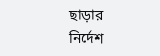ছাড়ার নির্দেশ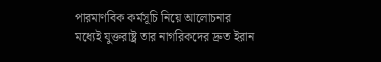পারমাণবিক কর্মসূচি নিয়ে আলোচনার মধ্যেই যুক্তরাষ্ট্র তার নাগরিকদের দ্রুত ইরান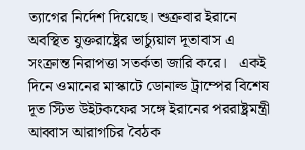ত্যাগের নির্দেশ দিয়েছে। শুক্রবার ইরানে অবস্থিত যুক্তরাষ্ট্রের ভার্চ্যুয়াল দূতাবাস এ সংক্রান্ত নিরাপত্তা সতর্কতা জারি করে।   একই দিনে ওমানের মাস্কাটে ডোনাল্ড ট্রাম্পের বিশেষ দূত স্টিভ উইটকফের সঙ্গে ইরানের পররাষ্ট্রমন্ত্রী আব্বাস আরাগচির বৈঠক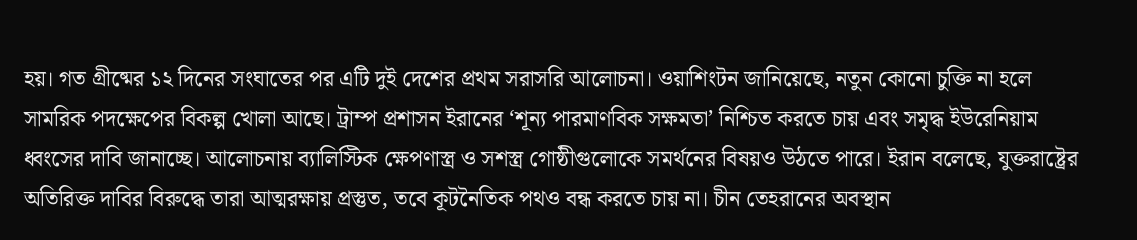হয়। গত গ্রীষ্মের ১২ দিনের সংঘাতের পর এটি দুই দেশের প্রথম সরাসরি আলোচনা। ওয়াশিংটন জানিয়েছে, নতুন কোনো চুক্তি না হলে সামরিক পদক্ষেপের বিকল্প খোলা আছে। ট্রাম্প প্রশাসন ইরানের ‘শূন্য পারমাণবিক সক্ষমতা’ নিশ্চিত করতে চায় এবং সমৃদ্ধ ইউরেনিয়াম ধ্বংসের দাবি জানাচ্ছে। আলোচনায় ব্যালিস্টিক ক্ষেপণাস্ত্র ও সশস্ত্র গোষ্ঠীগুলোকে সমর্থনের বিষয়ও উঠতে পারে। ইরান বলেছে, যুক্তরাষ্ট্রের অতিরিক্ত দাবির বিরুদ্ধে তারা আত্মরক্ষায় প্রস্তুত, তবে কূটনৈতিক পথও বন্ধ করতে চায় না। চীন তেহরানের অবস্থান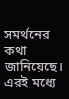সমর্থনের কথা জানিয়েছে। এরই মধ্যে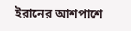ইরানের আশপাশে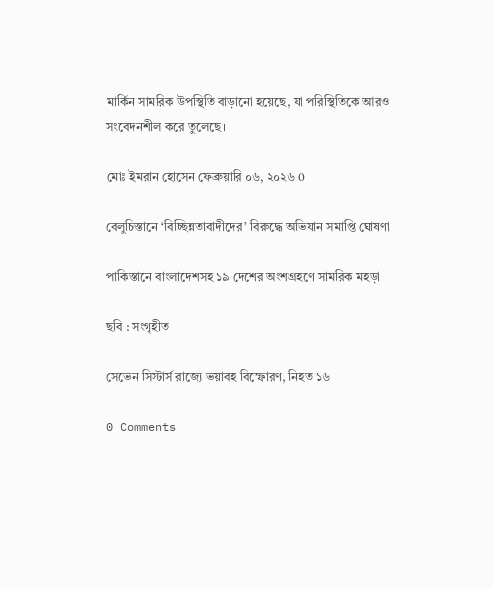মার্কিন সামরিক উপস্থিতি বাড়ানো হয়েছে, যা পরিস্থিতিকে আরও সংবেদনশীল করে তুলেছে।

মোঃ ইমরান হোসেন ফেব্রুয়ারি ০৬, ২০২৬ 0

বেলুচিস্তানে ‘বিচ্ছিন্নতাবাদীদের’ বিরুদ্ধে অভিযান সমাপ্তি ঘোষণা

পাকিস্তানে বাংলাদেশসহ ১৯ দেশের অংশগ্রহণে সামরিক মহড়া

ছবি : সংগৃহীত

সেভেন সিস্টার্স রাজ্যে ভয়াবহ বিস্ফোরণ, নিহত ১৬

0 Comments